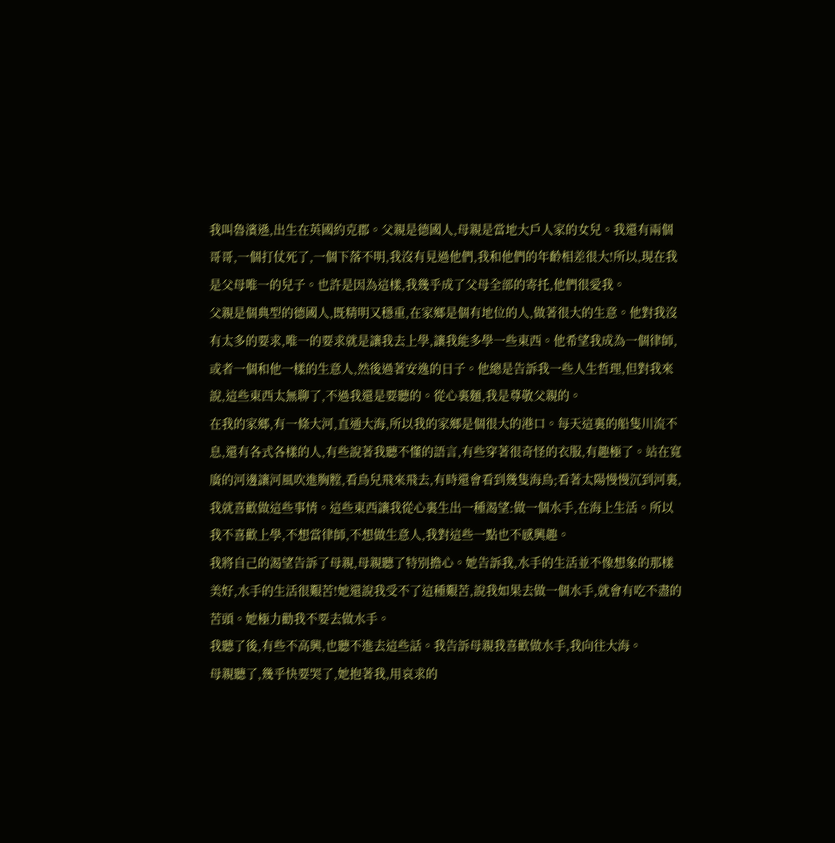我叫魯濱遜,出生在英國約克郡。父親是德國人,母親是當地大戶人家的女兒。我還有兩個哥哥,一個打仗死了,一個下落不明,我沒有見過他們,我和他們的年齡相差很大!所以,現在我是父母唯一的兒子。也許是因為這樣,我幾乎成了父母全部的寄托,他們很愛我。
父親是個典型的德國人,既精明又穩重,在家鄉是個有地位的人,做著很大的生意。他對我沒有太多的要求,唯一的要求就是讓我去上學,讓我能多學一些東西。他希望我成為一個律師,或者一個和他一樣的生意人,然後過著安逸的日子。他總是告訴我一些人生哲理,但對我來說,這些東西太無聊了,不過我還是要聽的。從心裏麵,我是尊敬父親的。
在我的家鄉,有一條大河,直通大海,所以我的家鄉是個很大的港口。每天這裏的船隻川流不息,還有各式各樣的人,有些說著我聽不懂的語言,有些穿著很奇怪的衣服,有趣極了。站在寬廣的河邊讓河風吹進胸膛,看鳥兒飛來飛去,有時還會看到幾隻海鳥;看著太陽慢慢沉到河裏,我就喜歡做這些事情。這些東西讓我從心裏生出一種渴望:做一個水手,在海上生活。所以我不喜歡上學,不想當律師,不想做生意人,我對這些一點也不感興趣。
我將自己的渴望告訴了母親,母親聽了特別擔心。她告訴我,水手的生活並不像想象的那樣美好,水手的生活很艱苦!她還說我受不了這種艱苦,說我如果去做一個水手,就會有吃不盡的苦頭。她極力勸我不要去做水手。
我聽了後,有些不高興,也聽不進去這些話。我告訴母親我喜歡做水手,我向往大海。
母親聽了,幾乎快要哭了,她抱著我,用哀求的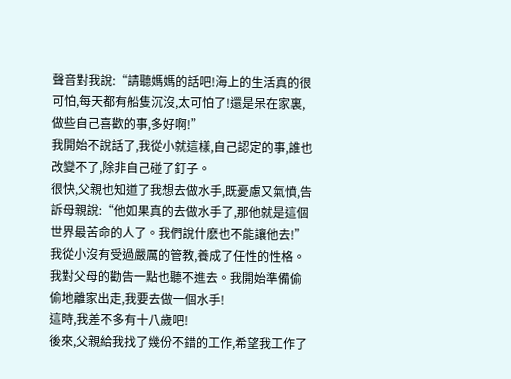聲音對我說:“請聽媽媽的話吧!海上的生活真的很可怕,每天都有船隻沉沒,太可怕了!還是呆在家裏,做些自己喜歡的事,多好啊!”
我開始不說話了,我從小就這樣,自己認定的事,誰也改變不了,除非自己碰了釘子。
很快,父親也知道了我想去做水手,既憂慮又氣憤,告訴母親說:“他如果真的去做水手了,那他就是這個世界最苦命的人了。我們說什麽也不能讓他去!”
我從小沒有受過嚴厲的管教,養成了任性的性格。我對父母的勸告一點也聽不進去。我開始準備偷偷地離家出走,我要去做一個水手!
這時,我差不多有十八歲吧!
後來,父親給我找了幾份不錯的工作,希望我工作了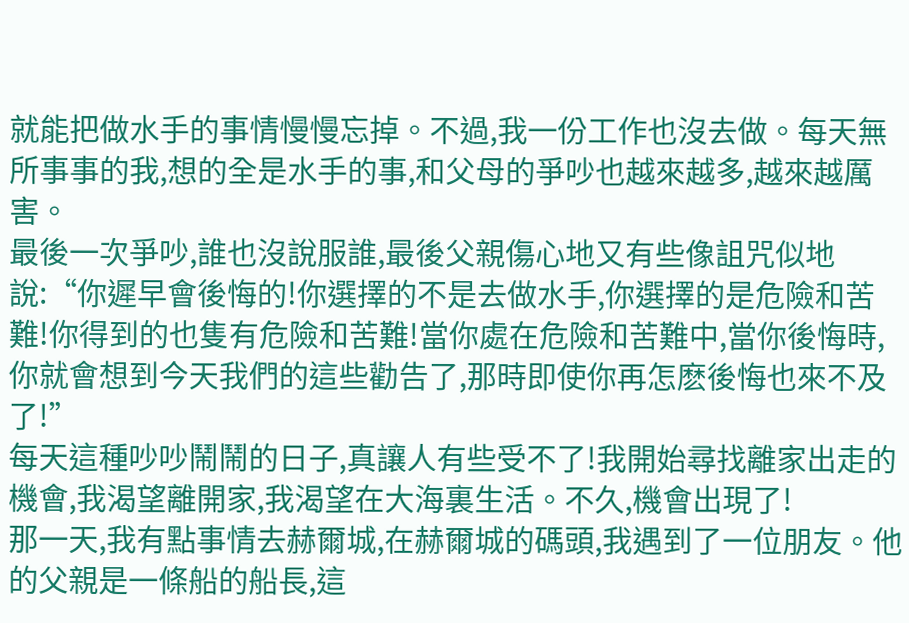就能把做水手的事情慢慢忘掉。不過,我一份工作也沒去做。每天無所事事的我,想的全是水手的事,和父母的爭吵也越來越多,越來越厲害。
最後一次爭吵,誰也沒說服誰,最後父親傷心地又有些像詛咒似地說:“你遲早會後悔的!你選擇的不是去做水手,你選擇的是危險和苦難!你得到的也隻有危險和苦難!當你處在危險和苦難中,當你後悔時,你就會想到今天我們的這些勸告了,那時即使你再怎麽後悔也來不及了!”
每天這種吵吵鬧鬧的日子,真讓人有些受不了!我開始尋找離家出走的機會,我渴望離開家,我渴望在大海裏生活。不久,機會出現了!
那一天,我有點事情去赫爾城,在赫爾城的碼頭,我遇到了一位朋友。他的父親是一條船的船長,這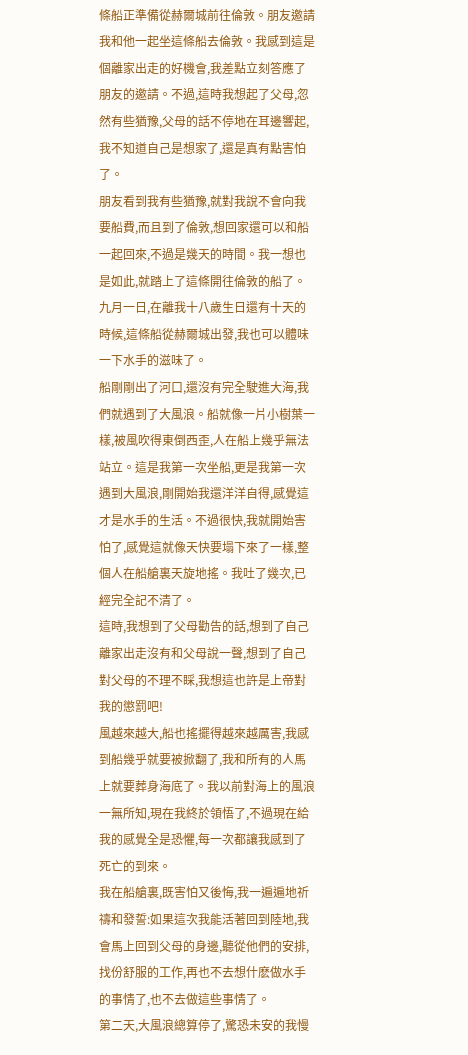條船正準備從赫爾城前往倫敦。朋友邀請我和他一起坐這條船去倫敦。我感到這是個離家出走的好機會,我差點立刻答應了朋友的邀請。不過,這時我想起了父母,忽然有些猶豫,父母的話不停地在耳邊響起,我不知道自己是想家了,還是真有點害怕了。
朋友看到我有些猶豫,就對我說不會向我要船費,而且到了倫敦,想回家還可以和船一起回來,不過是幾天的時間。我一想也是如此,就踏上了這條開往倫敦的船了。
九月一日,在離我十八歲生日還有十天的時候,這條船從赫爾城出發,我也可以體味一下水手的滋味了。
船剛剛出了河口,還沒有完全駛進大海,我們就遇到了大風浪。船就像一片小樹葉一樣,被風吹得東倒西歪,人在船上幾乎無法站立。這是我第一次坐船,更是我第一次遇到大風浪,剛開始我還洋洋自得,感覺這才是水手的生活。不過很快,我就開始害怕了,感覺這就像天快要塌下來了一樣,整個人在船艙裏天旋地搖。我吐了幾次,已經完全記不清了。
這時,我想到了父母勸告的話,想到了自己離家出走沒有和父母說一聲,想到了自己對父母的不理不睬,我想這也許是上帝對我的懲罰吧!
風越來越大,船也搖擺得越來越厲害,我感到船幾乎就要被掀翻了,我和所有的人馬上就要葬身海底了。我以前對海上的風浪一無所知,現在我終於領悟了,不過現在給我的感覺全是恐懼,每一次都讓我感到了死亡的到來。
我在船艙裏,既害怕又後悔,我一遍遍地祈禱和發誓:如果這次我能活著回到陸地,我會馬上回到父母的身邊,聽從他們的安排,找份舒服的工作,再也不去想什麽做水手的事情了,也不去做這些事情了。
第二天,大風浪總算停了,驚恐未安的我慢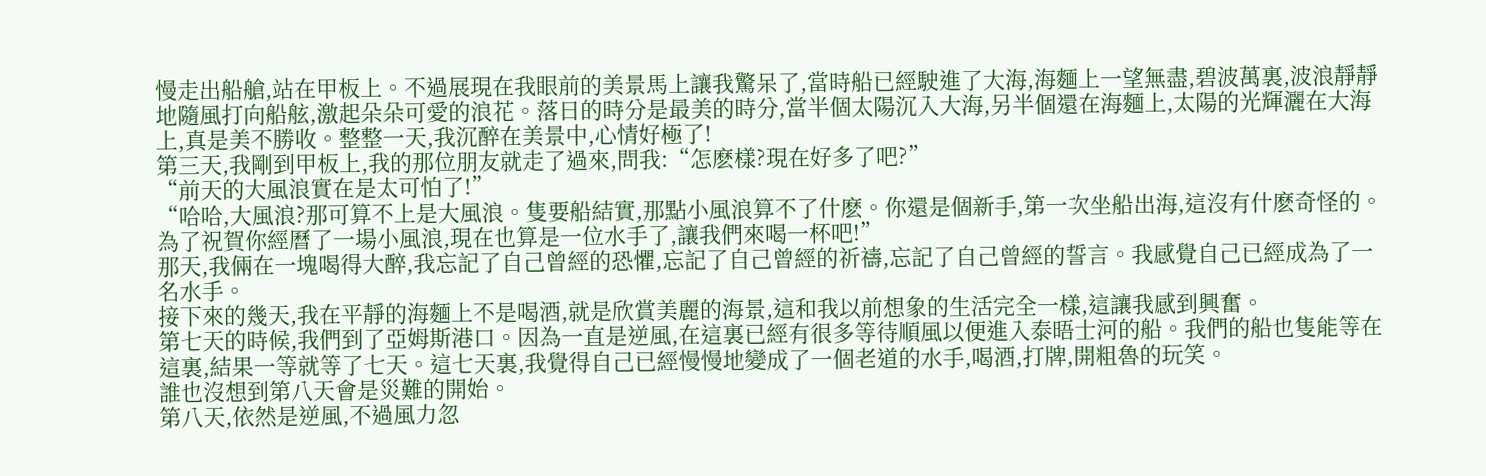慢走出船艙,站在甲板上。不過展現在我眼前的美景馬上讓我驚呆了,當時船已經駛進了大海,海麵上一望無盡,碧波萬裏,波浪靜靜地隨風打向船舷,激起朵朵可愛的浪花。落日的時分是最美的時分,當半個太陽沉入大海,另半個還在海麵上,太陽的光輝灑在大海上,真是美不勝收。整整一天,我沉醉在美景中,心情好極了!
第三天,我剛到甲板上,我的那位朋友就走了過來,問我:“怎麽樣?現在好多了吧?”
“前天的大風浪實在是太可怕了!”
“哈哈,大風浪?那可算不上是大風浪。隻要船結實,那點小風浪算不了什麽。你還是個新手,第一次坐船出海,這沒有什麽奇怪的。為了祝賀你經曆了一場小風浪,現在也算是一位水手了,讓我們來喝一杯吧!”
那天,我倆在一塊喝得大醉,我忘記了自己曾經的恐懼,忘記了自己曾經的祈禱,忘記了自己曾經的誓言。我感覺自己已經成為了一名水手。
接下來的幾天,我在平靜的海麵上不是喝酒,就是欣賞美麗的海景,這和我以前想象的生活完全一樣,這讓我感到興奮。
第七天的時候,我們到了亞姆斯港口。因為一直是逆風,在這裏已經有很多等待順風以便進入泰晤士河的船。我們的船也隻能等在這裏,結果一等就等了七天。這七天裏,我覺得自己已經慢慢地變成了一個老道的水手,喝酒,打牌,開粗魯的玩笑。
誰也沒想到第八天會是災難的開始。
第八天,依然是逆風,不過風力忽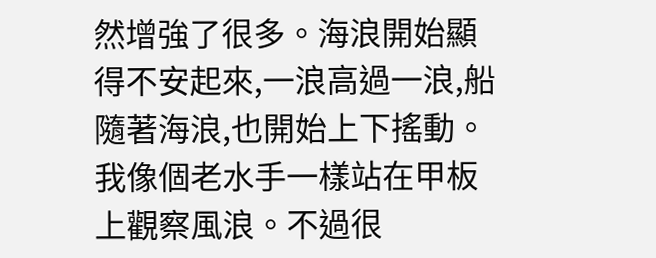然增強了很多。海浪開始顯得不安起來,一浪高過一浪,船隨著海浪,也開始上下搖動。我像個老水手一樣站在甲板上觀察風浪。不過很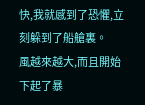快,我就感到了恐懼,立刻躲到了船艙裏。
風越來越大,而且開始下起了暴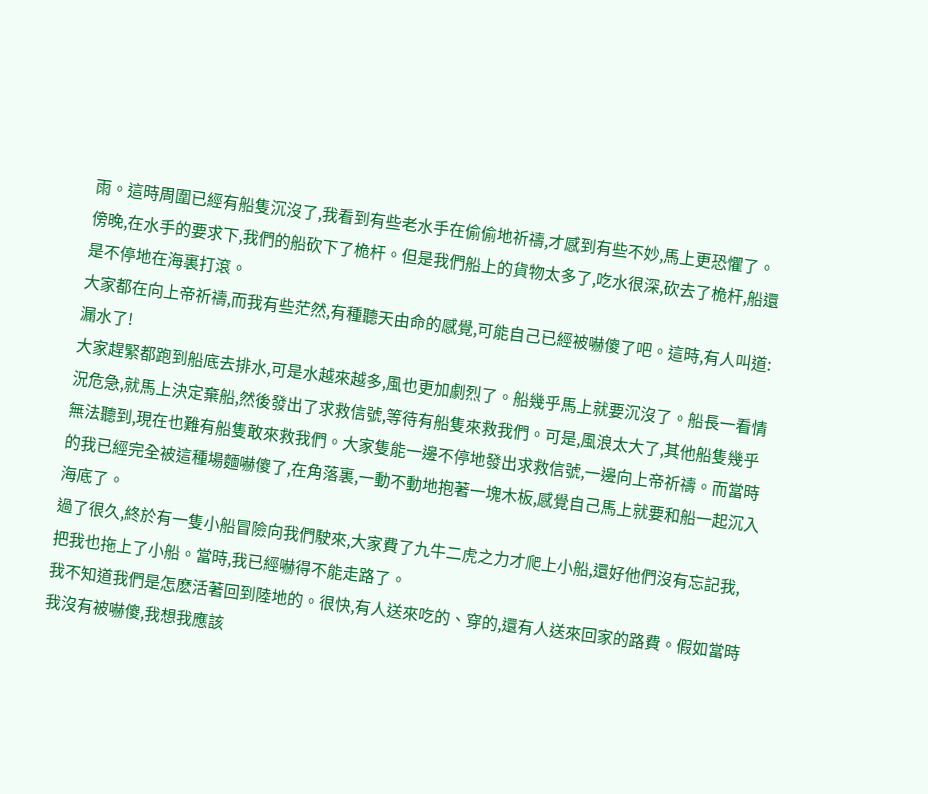雨。這時周圍已經有船隻沉沒了,我看到有些老水手在偷偷地祈禱,才感到有些不妙,馬上更恐懼了。
傍晚,在水手的要求下,我們的船砍下了桅杆。但是我們船上的貨物太多了,吃水很深,砍去了桅杆,船還是不停地在海裏打滾。
大家都在向上帝祈禱,而我有些茫然,有種聽天由命的感覺,可能自己已經被嚇傻了吧。這時,有人叫道:漏水了!
大家趕緊都跑到船底去排水,可是水越來越多,風也更加劇烈了。船幾乎馬上就要沉沒了。船長一看情況危急,就馬上決定棄船,然後發出了求救信號,等待有船隻來救我們。可是,風浪太大了,其他船隻幾乎無法聽到,現在也難有船隻敢來救我們。大家隻能一邊不停地發出求救信號,一邊向上帝祈禱。而當時的我已經完全被這種場麵嚇傻了,在角落裏,一動不動地抱著一塊木板,感覺自己馬上就要和船一起沉入海底了。
過了很久,終於有一隻小船冒險向我們駛來,大家費了九牛二虎之力才爬上小船,還好他們沒有忘記我,把我也拖上了小船。當時,我已經嚇得不能走路了。
我不知道我們是怎麽活著回到陸地的。很快,有人送來吃的、穿的,還有人送來回家的路費。假如當時我沒有被嚇傻,我想我應該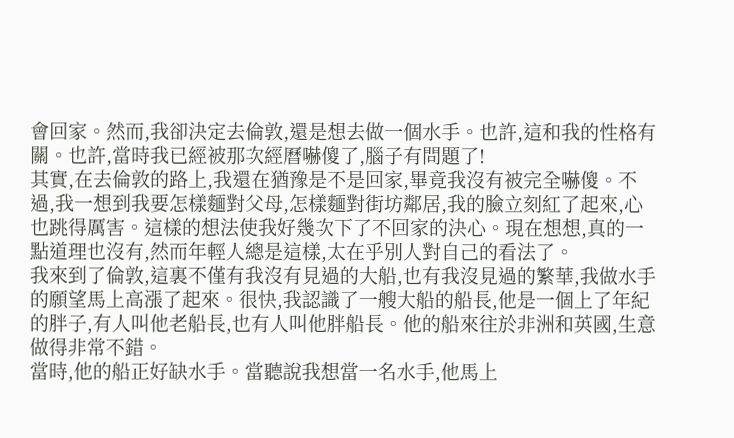會回家。然而,我卻決定去倫敦,還是想去做一個水手。也許,這和我的性格有關。也許,當時我已經被那次經曆嚇傻了,腦子有問題了!
其實,在去倫敦的路上,我還在猶豫是不是回家,畢竟我沒有被完全嚇傻。不過,我一想到我要怎樣麵對父母,怎樣麵對街坊鄰居,我的臉立刻紅了起來,心也跳得厲害。這樣的想法使我好幾次下了不回家的決心。現在想想,真的一點道理也沒有,然而年輕人總是這樣,太在乎別人對自己的看法了。
我來到了倫敦,這裏不僅有我沒有見過的大船,也有我沒見過的繁華,我做水手的願望馬上高漲了起來。很快,我認識了一艘大船的船長,他是一個上了年紀的胖子,有人叫他老船長,也有人叫他胖船長。他的船來往於非洲和英國,生意做得非常不錯。
當時,他的船正好缺水手。當聽說我想當一名水手,他馬上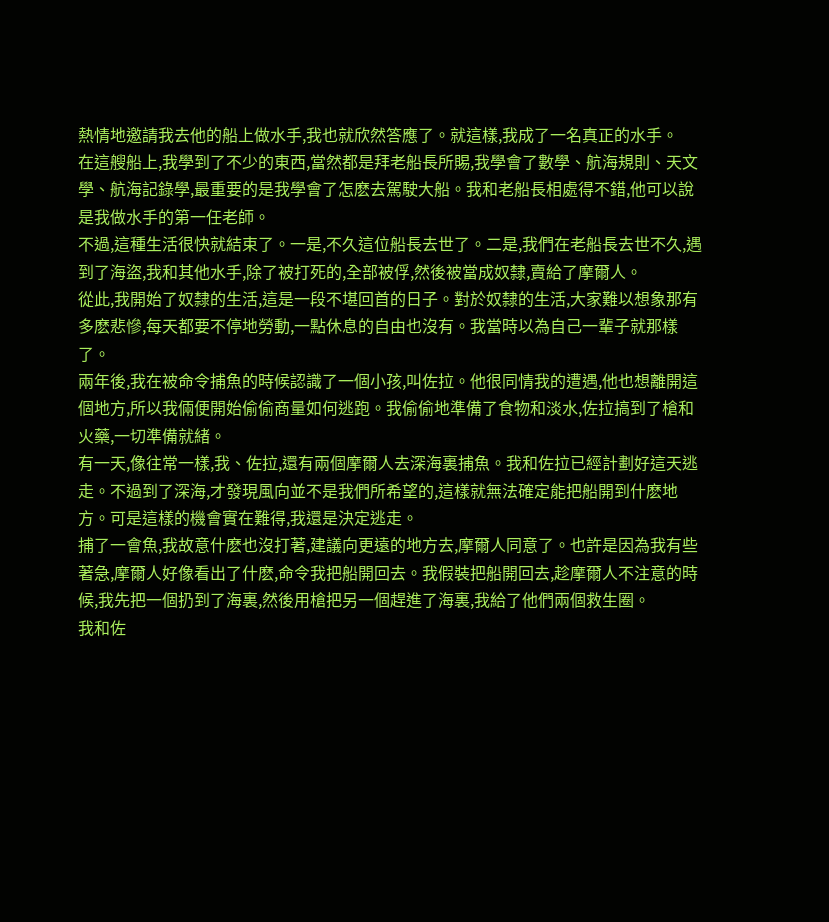熱情地邀請我去他的船上做水手,我也就欣然答應了。就這樣,我成了一名真正的水手。
在這艘船上,我學到了不少的東西,當然都是拜老船長所賜,我學會了數學、航海規則、天文學、航海記錄學,最重要的是我學會了怎麽去駕駛大船。我和老船長相處得不錯,他可以說是我做水手的第一任老師。
不過,這種生活很快就結束了。一是,不久這位船長去世了。二是,我們在老船長去世不久,遇到了海盜,我和其他水手,除了被打死的,全部被俘,然後被當成奴隸,賣給了摩爾人。
從此,我開始了奴隸的生活,這是一段不堪回首的日子。對於奴隸的生活,大家難以想象那有多麽悲慘,每天都要不停地勞動,一點休息的自由也沒有。我當時以為自己一輩子就那樣了。
兩年後,我在被命令捕魚的時候認識了一個小孩,叫佐拉。他很同情我的遭遇,他也想離開這個地方,所以我倆便開始偷偷商量如何逃跑。我偷偷地準備了食物和淡水,佐拉搞到了槍和火藥,一切準備就緒。
有一天,像往常一樣,我、佐拉,還有兩個摩爾人去深海裏捕魚。我和佐拉已經計劃好這天逃走。不過到了深海,才發現風向並不是我們所希望的,這樣就無法確定能把船開到什麽地方。可是這樣的機會實在難得,我還是決定逃走。
捕了一會魚,我故意什麽也沒打著,建議向更遠的地方去,摩爾人同意了。也許是因為我有些著急,摩爾人好像看出了什麽,命令我把船開回去。我假裝把船開回去,趁摩爾人不注意的時候,我先把一個扔到了海裏,然後用槍把另一個趕進了海裏,我給了他們兩個救生圈。
我和佐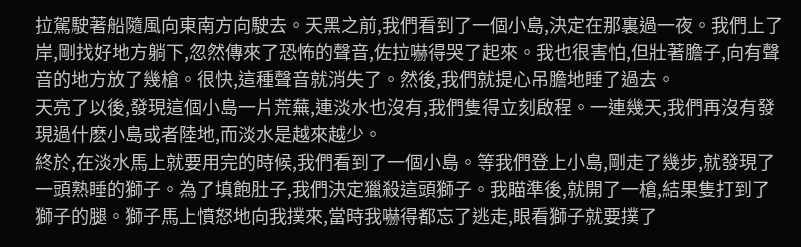拉駕駛著船隨風向東南方向駛去。天黑之前,我們看到了一個小島,決定在那裏過一夜。我們上了岸,剛找好地方躺下,忽然傳來了恐怖的聲音,佐拉嚇得哭了起來。我也很害怕,但壯著膽子,向有聲音的地方放了幾槍。很快,這種聲音就消失了。然後,我們就提心吊膽地睡了過去。
天亮了以後,發現這個小島一片荒蕪,連淡水也沒有,我們隻得立刻啟程。一連幾天,我們再沒有發現過什麽小島或者陸地,而淡水是越來越少。
終於,在淡水馬上就要用完的時候,我們看到了一個小島。等我們登上小島,剛走了幾步,就發現了一頭熟睡的獅子。為了填飽肚子,我們決定獵殺這頭獅子。我瞄準後,就開了一槍,結果隻打到了獅子的腿。獅子馬上憤怒地向我撲來,當時我嚇得都忘了逃走,眼看獅子就要撲了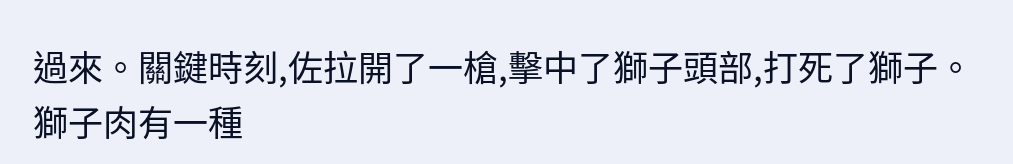過來。關鍵時刻,佐拉開了一槍,擊中了獅子頭部,打死了獅子。
獅子肉有一種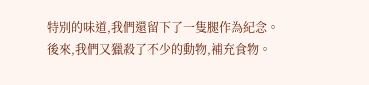特別的味道,我們還留下了一隻腿作為紀念。後來,我們又獵殺了不少的動物,補充食物。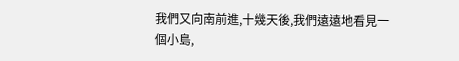我們又向南前進,十幾天後,我們遠遠地看見一個小島,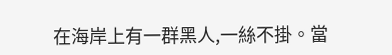在海岸上有一群黑人,一絲不掛。當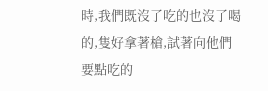時,我們既沒了吃的也沒了喝的,隻好拿著槍,試著向他們要點吃的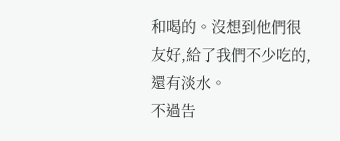和喝的。沒想到他們很友好,給了我們不少吃的,還有淡水。
不過告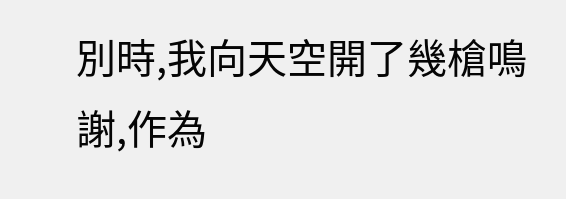別時,我向天空開了幾槍鳴謝,作為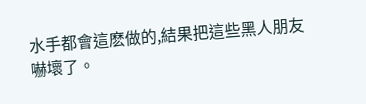水手都會這麽做的,結果把這些黑人朋友嚇壞了。